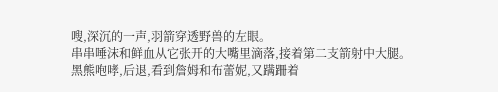嗖,深沉的一声,羽箭穿透野兽的左眼。
串串唾沫和鲜血从它张开的大嘴里滴落,接着第二支箭射中大腿。
黑熊咆哮,后退,看到詹姆和布蕾妮,又蹒跚着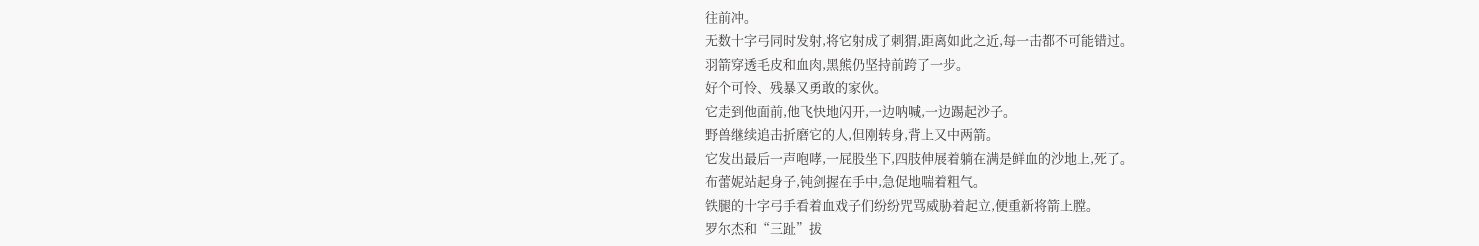往前冲。
无数十字弓同时发射,将它射成了刺猬,距离如此之近,每一击都不可能错过。
羽箭穿透毛皮和血肉,黑熊仍坚持前跨了一步。
好个可怜、残暴又勇敢的家伙。
它走到他面前,他飞快地闪开,一边呐喊,一边踢起沙子。
野兽继续追击折磨它的人,但刚转身,背上又中两箭。
它发出最后一声咆哮,一屁股坐下,四肢伸展着躺在满是鲜血的沙地上,死了。
布蕾妮站起身子,钝剑握在手中,急促地喘着粗气。
铁腿的十字弓手看着血戏子们纷纷咒骂威胁着起立,便重新将箭上膛。
罗尔杰和“三趾”拔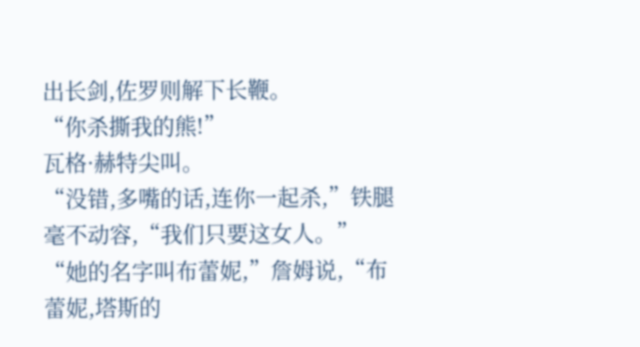出长剑,佐罗则解下长鞭。
“你杀撕我的熊!”
瓦格·赫特尖叫。
“没错,多嘴的话,连你一起杀,”铁腿毫不动容,“我们只要这女人。”
“她的名字叫布蕾妮,”詹姆说,“布蕾妮,塔斯的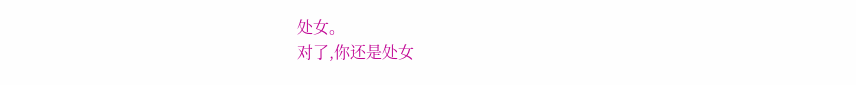处女。
对了,你还是处女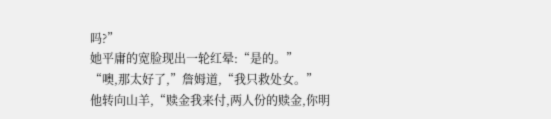吗?”
她平庸的宽脸现出一轮红晕:“是的。”
“噢,那太好了,”詹姆道,“我只救处女。”
他转向山羊,“赎金我来付,两人份的赎金,你明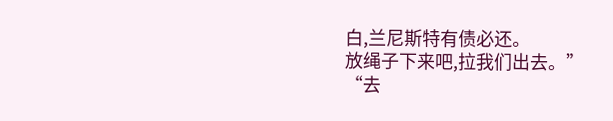白,兰尼斯特有债必还。
放绳子下来吧,拉我们出去。”
“去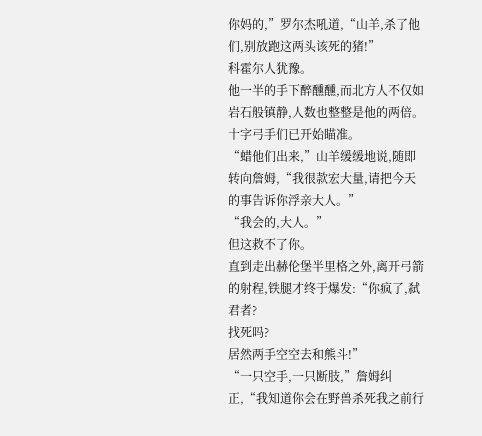你妈的,”罗尔杰吼道,“山羊,杀了他们,别放跑这两头该死的猪!”
科霍尔人犹豫。
他一半的手下醉醺醺,而北方人不仅如岩石般镇静,人数也整整是他的两倍。
十字弓手们已开始瞄准。
“蜡他们出来,”山羊缓缓地说,随即转向詹姆,“我很款宏大量,请把今天的事告诉你浮亲大人。”
“我会的,大人。”
但这救不了你。
直到走出赫伦堡半里格之外,离开弓箭的射程,铁腿才终于爆发:“你疯了,弑君者?
找死吗?
居然两手空空去和熊斗!”
“一只空手,一只断肢,”詹姆纠正,“我知道你会在野兽杀死我之前行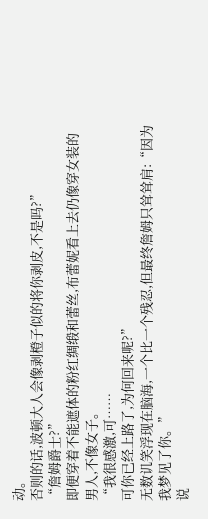动。
否则的话,波顿大人会像剥橙子似的将你剥皮,不是吗?”
“詹姆爵士?”
即便穿着不能遮体的粉红绸缎和蕾丝,布蕾妮看上去仍像穿女装的男人,不像女子。
“我很感激,可……
可你已经上路了,为何回来呢?”
无数讥笑浮现在脑海,一个比一个残忍,但最终詹姆只耸耸肩:“因为我梦见了你。”
说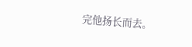完他扬长而去。